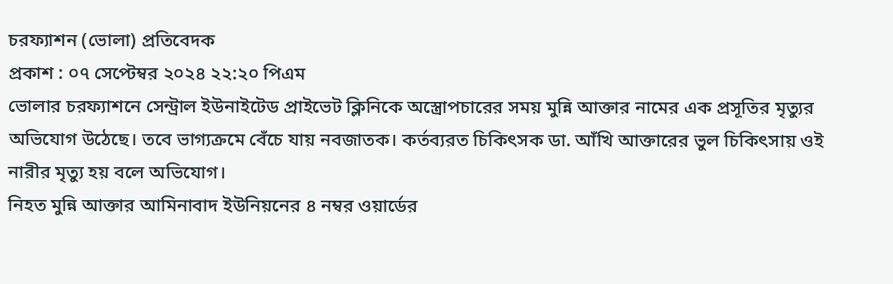চরফ্যাশন (ভোলা) প্রতিবেদক
প্রকাশ : ০৭ সেপ্টেম্বর ২০২৪ ২২:২০ পিএম
ভোলার চরফ্যাশনে সেন্ট্রাল ইউনাইটেড প্রাইভেট ক্লিনিকে অস্ত্রোপচারের সময় মুন্নি আক্তার নামের এক প্রসূতির মৃত্যুর অভিযোগ উঠেছে। তবে ভাগ্যক্রমে বেঁচে যায় নবজাতক। কর্তব্যরত চিকিৎসক ডা. আঁখি আক্তারের ভুল চিকিৎসায় ওই নারীর মৃত্যু হয় বলে অভিযোগ।
নিহত মুন্নি আক্তার আমিনাবাদ ইউনিয়নের ৪ নম্বর ওয়ার্ডের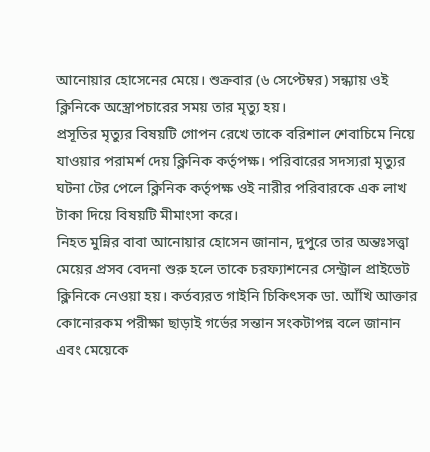আনোয়ার হোসেনের মেয়ে। শুক্রবার (৬ সেপ্টেম্বর) সন্ধ্যায় ওই ক্লিনিকে অস্ত্রোপচারের সময় তার মৃত্যু হয়।
প্রসূতির মৃত্যুর বিষয়টি গোপন রেখে তাকে বরিশাল শেবাচিমে নিয়ে যাওয়ার পরামর্শ দেয় ক্লিনিক কর্তৃপক্ষ। পরিবারের সদস্যরা মৃত্যুর ঘটনা টের পেলে ক্লিনিক কর্তৃপক্ষ ওই নারীর পরিবারকে এক লাখ টাকা দিয়ে বিষয়টি মীমাংসা করে।
নিহত মুন্নির বাবা আনোয়ার হোসেন জানান, দুপুরে তার অন্তঃসত্ত্বা মেয়ের প্রসব বেদনা শুরু হলে তাকে চরফ্যাশনের সেন্ট্রাল প্রাইভেট ক্লিনিকে নেওয়া হয়। কর্তব্যরত গাইনি চিকিৎসক ডা. আঁখি আক্তার কোনোরকম পরীক্ষা ছাড়াই গর্ভের সন্তান সংকটাপন্ন বলে জানান এবং মেয়েকে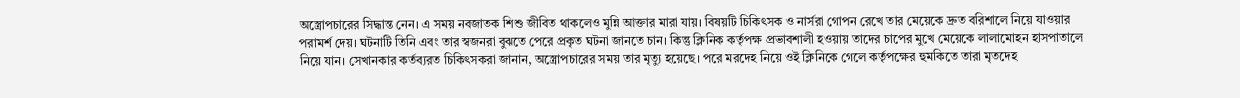অস্ত্রোপচারের সিদ্ধান্ত নেন। এ সময় নবজাতক শিশু জীবিত থাকলেও মুন্নি আক্তার মারা যায়। বিষয়টি চিকিৎসক ও নার্সরা গোপন রেখে তার মেয়েকে দ্রুত বরিশালে নিয়ে যাওয়ার পরামর্শ দেয়। ঘটনাটি তিনি এবং তার স্বজনরা বুঝতে পেরে প্রকৃত ঘটনা জানতে চান। কিন্তু ক্লিনিক কর্তৃপক্ষ প্রভাবশালী হওয়ায় তাদের চাপের মুখে মেয়েকে লালামোহন হাসপাতালে নিয়ে যান। সেখানকার কর্তব্যরত চিকিৎসকরা জানান, অস্ত্রোপচারের সময় তার মৃত্যু হয়েছে। পরে মরদেহ নিয়ে ওই ক্লিনিকে গেলে কর্তৃপক্ষের হুমকিতে তারা মৃতদেহ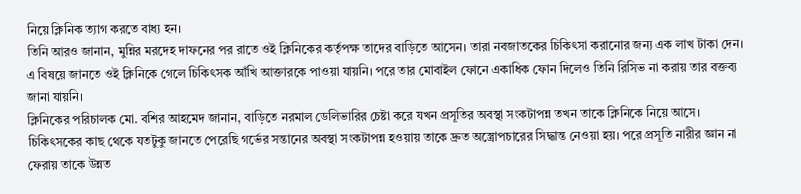নিয়ে ক্লিনিক ত্যাগ করতে বাধ্য হন।
তিনি আরও জানান, মুন্নির মরদেহ দাফনের পর রাতে ওই ক্লিনিকের কর্তৃপক্ষ তাদের বাড়িতে আসেন। তারা নবজাতকের চিকিৎসা করানোর জন্য এক লাখ টাকা দেন।
এ বিষয়ে জানতে ওই ক্লিনিকে গেলে চিকিৎসক আঁখি আক্তারকে পাওয়া যায়নি। পরে তার মোবাইল ফোনে একাধিক ফোন দিলেও তিনি রিসিভ না করায় তার বক্তব্য জানা যায়নি।
ক্লিনিকের পরিচালক মো. বশির আহমেদ জানান, বাড়িতে নরমাল ডেলিভারির চেষ্টা করে যখন প্রসূতির অবস্থা সংকটাপন্ন তখন তাকে ক্লিনিকে নিয়ে আসে। চিকিৎসকের কাছ থেকে যতটুকু জানতে পেরেছি গর্ভের সন্তানের অবস্থা সংকটাপন্ন হওয়ায় তাকে দ্রুত অস্ত্রোপচারের সিদ্ধান্ত নেওয়া হয়। পরে প্রসূতি নারীর জ্ঞান না ফেরায় তাকে উন্নত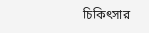চিকিৎসার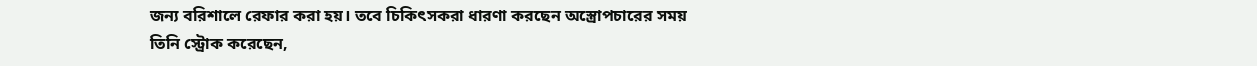জন্য বরিশালে রেফার করা হয়। তবে চিকিৎসকরা ধারণা করছেন অস্ত্রোপচারের সময় তিনি স্ট্রোক করেছেন,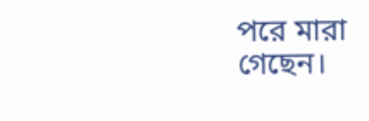পরে মারা গেছেন।